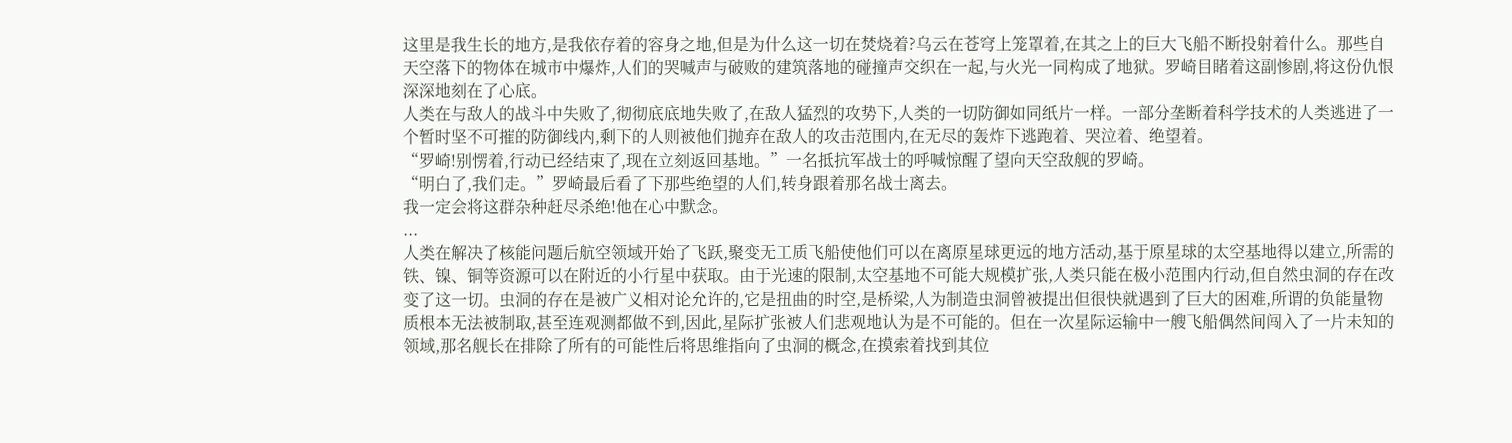这里是我生长的地方,是我依存着的容身之地,但是为什么这一切在焚烧着?乌云在苍穹上笼罩着,在其之上的巨大飞船不断投射着什么。那些自天空落下的物体在城市中爆炸,人们的哭喊声与破败的建筑落地的碰撞声交织在一起,与火光一同构成了地狱。罗崎目睹着这副惨剧,将这份仇恨深深地刻在了心底。
人类在与敌人的战斗中失败了,彻彻底底地失败了,在敌人猛烈的攻势下,人类的一切防御如同纸片一样。一部分垄断着科学技术的人类逃进了一个暂时坚不可摧的防御线内,剩下的人则被他们抛弃在敌人的攻击范围内,在无尽的轰炸下逃跑着、哭泣着、绝望着。
“罗崎!别愣着,行动已经结束了,现在立刻返回基地。”一名抵抗军战士的呼喊惊醒了望向天空敌舰的罗崎。
“明白了,我们走。”罗崎最后看了下那些绝望的人们,转身跟着那名战士离去。
我一定会将这群杂种赶尽杀绝!他在心中默念。
...
人类在解决了核能问题后航空领域开始了飞跃,聚变无工质飞船使他们可以在离原星球更远的地方活动,基于原星球的太空基地得以建立,所需的铁、镍、铜等资源可以在附近的小行星中获取。由于光速的限制,太空基地不可能大规模扩张,人类只能在极小范围内行动,但自然虫洞的存在改变了这一切。虫洞的存在是被广义相对论允许的,它是扭曲的时空,是桥梁,人为制造虫洞曾被提出但很快就遇到了巨大的困难,所谓的负能量物质根本无法被制取,甚至连观测都做不到,因此,星际扩张被人们悲观地认为是不可能的。但在一次星际运输中一艘飞船偶然间闯入了一片未知的领域,那名舰长在排除了所有的可能性后将思维指向了虫洞的概念,在摸索着找到其位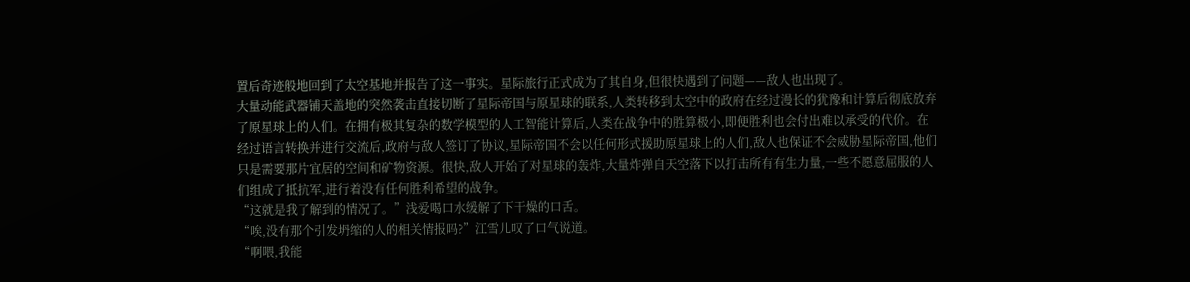置后奇迹般地回到了太空基地并报告了这一事实。星际旅行正式成为了其自身,但很快遇到了问题——敌人也出现了。
大量动能武器铺天盖地的突然袭击直接切断了星际帝国与原星球的联系,人类转移到太空中的政府在经过漫长的犹豫和计算后彻底放弃了原星球上的人们。在拥有极其复杂的数学模型的人工智能计算后,人类在战争中的胜算极小,即便胜利也会付出难以承受的代价。在经过语言转换并进行交流后,政府与敌人签订了协议,星际帝国不会以任何形式援助原星球上的人们,敌人也保证不会威胁星际帝国,他们只是需要那片宜居的空间和矿物资源。很快,敌人开始了对星球的轰炸,大量炸弹自天空落下以打击所有有生力量,一些不愿意屈服的人们组成了抵抗军,进行着没有任何胜利希望的战争。
“这就是我了解到的情况了。”浅爱喝口水缓解了下干燥的口舌。
“唉,没有那个引发坍缩的人的相关情报吗?”江雪儿叹了口气说道。
“啊喂,我能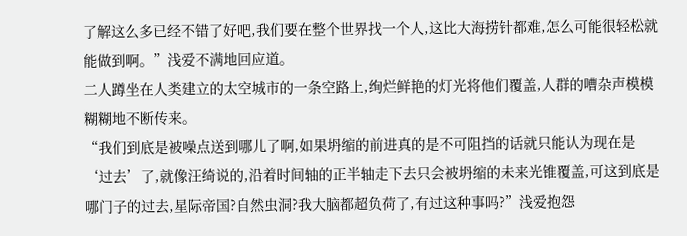了解这么多已经不错了好吧,我们要在整个世界找一个人,这比大海捞针都难,怎么可能很轻松就能做到啊。”浅爱不满地回应道。
二人蹲坐在人类建立的太空城市的一条空路上,绚烂鲜艳的灯光将他们覆盖,人群的嘈杂声模模糊糊地不断传来。
“我们到底是被噪点送到哪儿了啊,如果坍缩的前进真的是不可阻挡的话就只能认为现在是‘过去’了,就像汪绮说的,沿着时间轴的正半轴走下去只会被坍缩的未来光锥覆盖,可这到底是哪门子的过去,星际帝国?自然虫洞?我大脑都超负荷了,有过这种事吗?”浅爱抱怨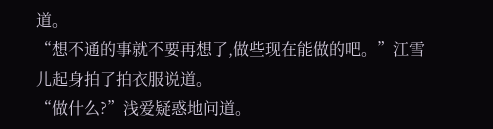道。
“想不通的事就不要再想了,做些现在能做的吧。”江雪儿起身拍了拍衣服说道。
“做什么?”浅爱疑惑地问道。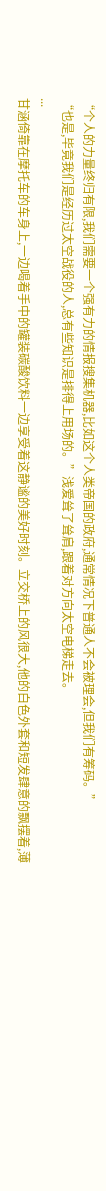“个人的力量终归有限,我们需要一个强有力的情报搜集机器,比如这个人类帝国的政府,通常情况下普通人不会被理会,但我们有筹码。”
“也是,毕竟我们是经历过太空战役的人,总有些知识是排得上用场的。”浅爱耸了耸肩,跟着对方向太空电梯走去。
...
甘涵倚靠在摩托车的车身上,一边喝着手中的罐装碳酸饮料一边享受着这静谧的美好时刻。立交桥上的风很大,他的白色外套和短发肆意的飘摆着,薄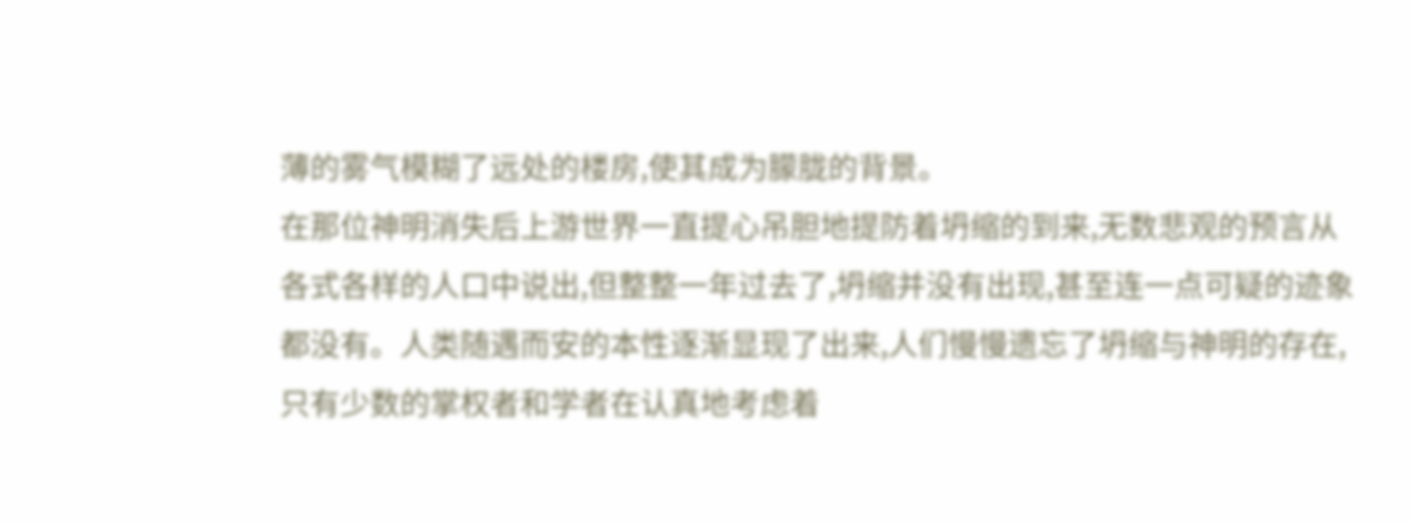薄的雾气模糊了远处的楼房,使其成为朦胧的背景。
在那位神明消失后上游世界一直提心吊胆地提防着坍缩的到来,无数悲观的预言从各式各样的人口中说出,但整整一年过去了,坍缩并没有出现,甚至连一点可疑的迹象都没有。人类随遇而安的本性逐渐显现了出来,人们慢慢遗忘了坍缩与神明的存在,只有少数的掌权者和学者在认真地考虑着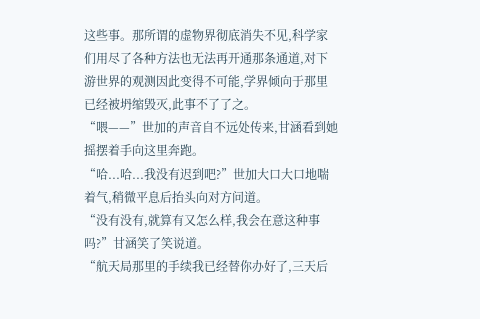这些事。那所谓的虚物界彻底消失不见,科学家们用尽了各种方法也无法再开通那条通道,对下游世界的观测因此变得不可能,学界倾向于那里已经被坍缩毁灭,此事不了了之。
“喂——”世加的声音自不远处传来,甘涵看到她摇摆着手向这里奔跑。
“哈...哈...我没有迟到吧?”世加大口大口地喘着气,稍微平息后抬头向对方问道。
“没有没有,就算有又怎么样,我会在意这种事吗?”甘涵笑了笑说道。
“航天局那里的手续我已经替你办好了,三天后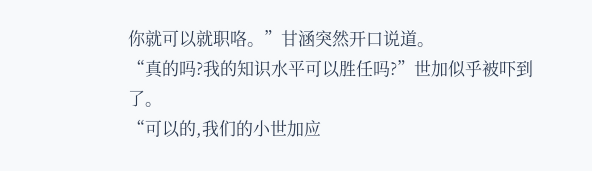你就可以就职咯。”甘涵突然开口说道。
“真的吗?我的知识水平可以胜任吗?”世加似乎被吓到了。
“可以的,我们的小世加应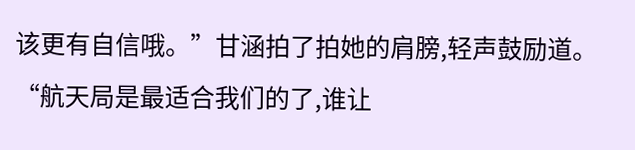该更有自信哦。”甘涵拍了拍她的肩膀,轻声鼓励道。
“航天局是最适合我们的了,谁让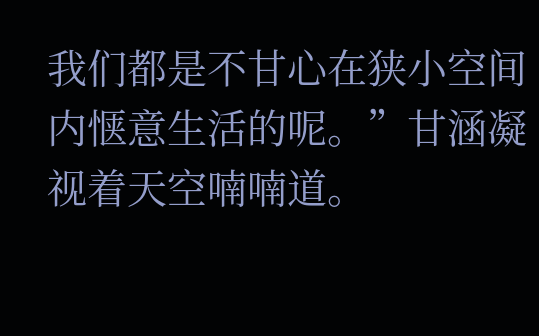我们都是不甘心在狭小空间内惬意生活的呢。”甘涵凝视着天空喃喃道。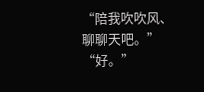“陪我吹吹风、聊聊天吧。”
“好。”